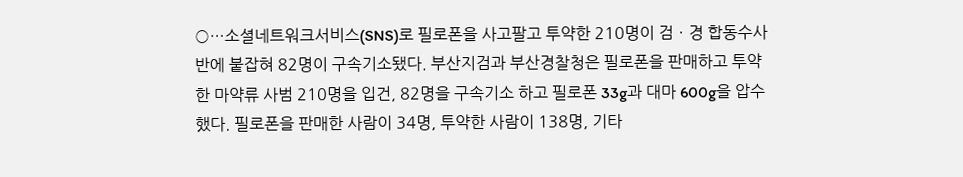○…소셜네트워크서비스(SNS)로 필로폰을 사고팔고 투약한 210명이 검ㆍ경 합동수사반에 붙잡혀 82명이 구속기소됐다. 부산지검과 부산경찰청은 필로폰을 판매하고 투약한 마약류 사범 210명을 입건, 82명을 구속기소 하고 필로폰 33g과 대마 600g을 압수했다. 필로폰을 판매한 사람이 34명, 투약한 사람이 138명, 기타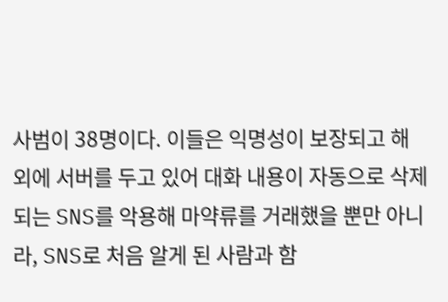사범이 38명이다. 이들은 익명성이 보장되고 해외에 서버를 두고 있어 대화 내용이 자동으로 삭제되는 SNS를 악용해 마약류를 거래했을 뿐만 아니라, SNS로 처음 알게 된 사람과 함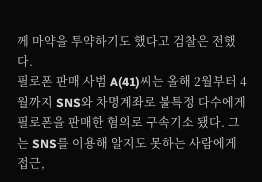께 마약을 투약하기도 했다고 검찰은 전했다.
필로폰 판매 사범 A(41)씨는 올해 2월부터 4월까지 SNS와 차명계좌로 불특정 다수에게 필로폰을 판매한 혐의로 구속기소 됐다. 그는 SNS를 이용해 알지도 못하는 사람에게 접근,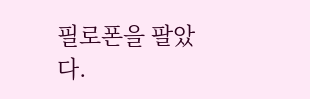필로폰을 팔았다.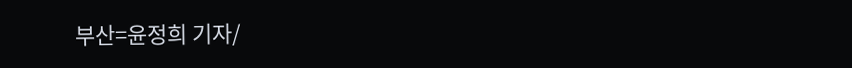부산=윤정희 기자/